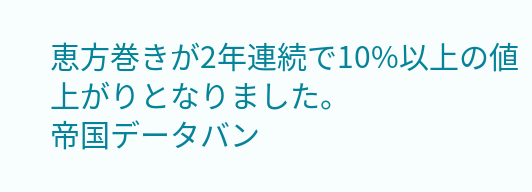恵方巻きが2年連続で10%以上の値上がりとなりました。
帝国データバン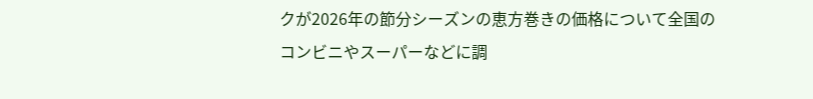クが2026年の節分シーズンの恵方巻きの価格について全国のコンビニやスーパーなどに調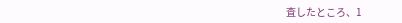査したところ、1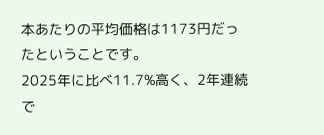本あたりの平均価格は1173円だったということです。
2025年に比べ11.7%高く、2年連続で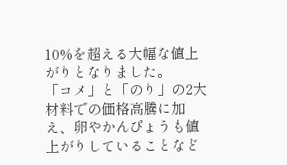10%を超える大幅な値上がりとなりました。
「コメ」と「のり」の2大材料での価格高騰に加え、卵やかんぴょうも値上がりしていることなど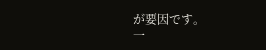が要因です。
一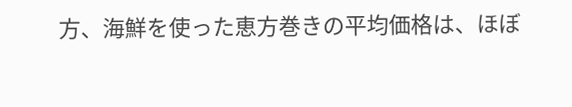方、海鮮を使った恵方巻きの平均価格は、ほぼ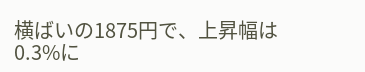横ばいの1875円で、上昇幅は0.3%に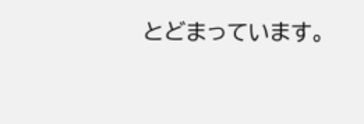とどまっています。